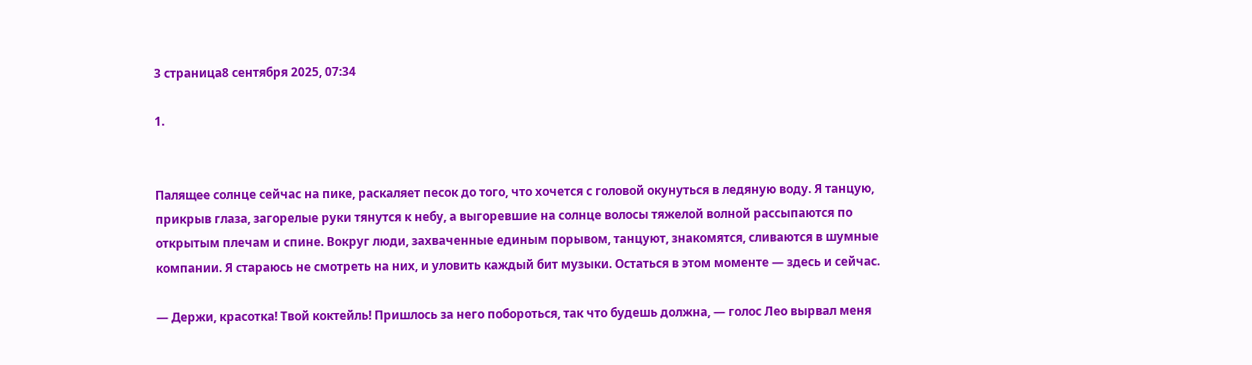3 страница8 сентября 2025, 07:34

1.


Палящее солнце сейчас на пике, раскаляет песок до того, что хочется с головой окунуться в ледяную воду. Я танцую, прикрыв глаза, загорелые руки тянутся к небу, а выгоревшие на солнце волосы тяжелой волной рассыпаются по открытым плечам и спине. Вокруг люди, захваченные единым порывом, танцуют, знакомятся, сливаются в шумные компании. Я стараюсь не смотреть на них, и уловить каждый бит музыки. Остаться в этом моменте — здесь и сейчас.

— Держи, красотка! Твой коктейль! Пришлось за него побороться, так что будешь должна, — голос Лео вырвал меня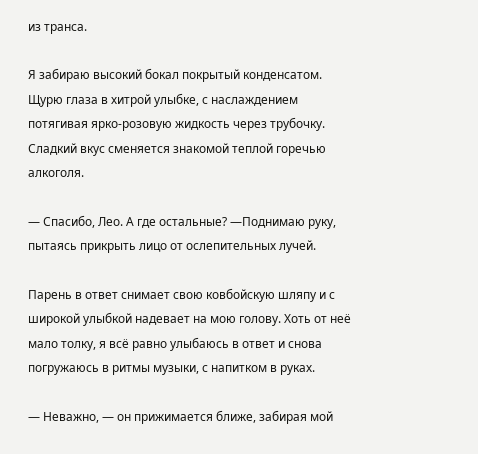из транса.

Я забираю высокий бокал покрытый конденсатом. Щурю глаза в хитрой улыбке, с наслаждением потягивая ярко-розовую жидкость через трубочку. Сладкий вкус сменяется знакомой теплой горечью алкоголя.

— Спасибо, Лео. А где остальные? —Поднимаю руку, пытаясь прикрыть лицо от ослепительных лучей.

Парень в ответ снимает свою ковбойскую шляпу и с широкой улыбкой надевает на мою голову. Хоть от неё мало толку, я всё равно улыбаюсь в ответ и снова погружаюсь в ритмы музыки, с напитком в руках.

— Неважно, — он прижимается ближе, забирая мой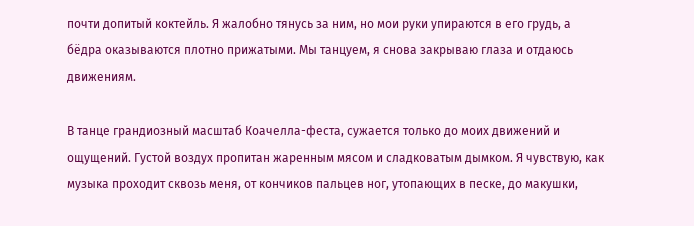почти допитый коктейль. Я жалобно тянусь за ним, но мои руки упираются в его грудь, а бёдра оказываются плотно прижатыми. Мы танцуем, я снова закрываю глаза и отдаюсь движениям.

В танце грандиозный масштаб Коачелла-феста, сужается только до моих движений и ощущений. Густой воздух пропитан жаренным мясом и сладковатым дымком. Я чувствую, как музыка проходит сквозь меня, от кончиков пальцев ног, утопающих в песке, до макушки,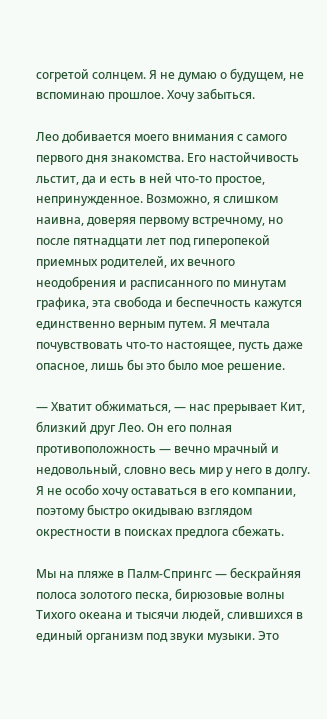согретой солнцем. Я не думаю о будущем, не вспоминаю прошлое. Хочу забыться.

Лео добивается моего внимания с самого первого дня знакомства. Его настойчивость льстит, да и есть в ней что-то простое, непринужденное. Возможно, я слишком наивна, доверяя первому встречному, но после пятнадцати лет под гиперопекой приемных родителей, их вечного неодобрения и расписанного по минутам графика, эта свобода и беспечность кажутся единственно верным путем. Я мечтала почувствовать что-то настоящее, пусть даже опасное, лишь бы это было мое решение.

— Хватит обжиматься, — нас прерывает Кит, близкий друг Лео. Он его полная противоположность — вечно мрачный и недовольный, словно весь мир у него в долгу. Я не особо хочу оставаться в его компании, поэтому быстро окидываю взглядом окрестности в поисках предлога сбежать.

Мы на пляже в Палм-Спрингс — бескрайняя полоса золотого песка, бирюзовые волны Тихого океана и тысячи людей, слившихся в единый организм под звуки музыки. Это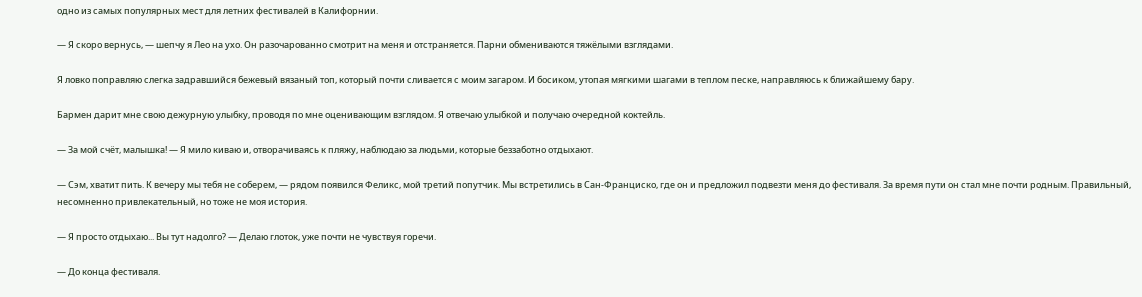одно из самых популярных мест для летних фестивалей в Калифорнии.

— Я скоро вернусь, — шепчу я Лео на ухо. Он разочарованно смотрит на меня и отстраняется. Парни обмениваются тяжёлыми взглядами.

Я ловко поправляю слегка задравшийся бежевый вязаный топ, который почти сливается с моим загаром. И босиком, утопая мягкими шагами в теплом песке, направляюсь к ближайшему бару.

Бармен дарит мне свою дежурную улыбку, проводя по мне оценивающим взглядом. Я отвечаю улыбкой и получаю очередной коктейль.

— За мой счёт, малышка! — Я мило киваю и, отворачиваясь к пляжу, наблюдаю за людьми, которые беззаботно отдыхают.

— Сэм, хватит пить. К вечеру мы тебя не соберем, — рядом появился Феликс, мой третий попутчик. Мы встретились в Сан-Франциско, где он и предложил подвезти меня до фестиваля. За время пути он стал мне почти родным. Правильный, несомненно привлекательный, но тоже не моя история.

— Я просто отдыхаю... Вы тут надолго? — Делаю глоток, уже почти не чувствуя горечи.

— До конца фестиваля.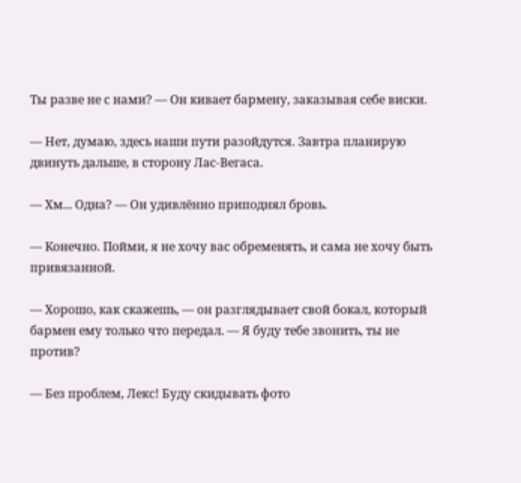Ты разве не с нами? — Он кивает бармену, заказывая себе виски.

— Нет, думаю, здесь наши пути разойдутся. Завтра планирую двинуть дальше, в сторону Лас-Вегаса.

— Хм... Одна? — Он удивлённо приподнял бровь.

— Конечно. Пойми, я не хочу вас обременять, и сама не хочу быть привязанной.

— Хорошо, как скажешь, — он разглядывает свой бокал, который бармен ему только что передал. — Я буду тебе звонить, ты не против?

— Без проблем, Лекс! Буду скидывать фото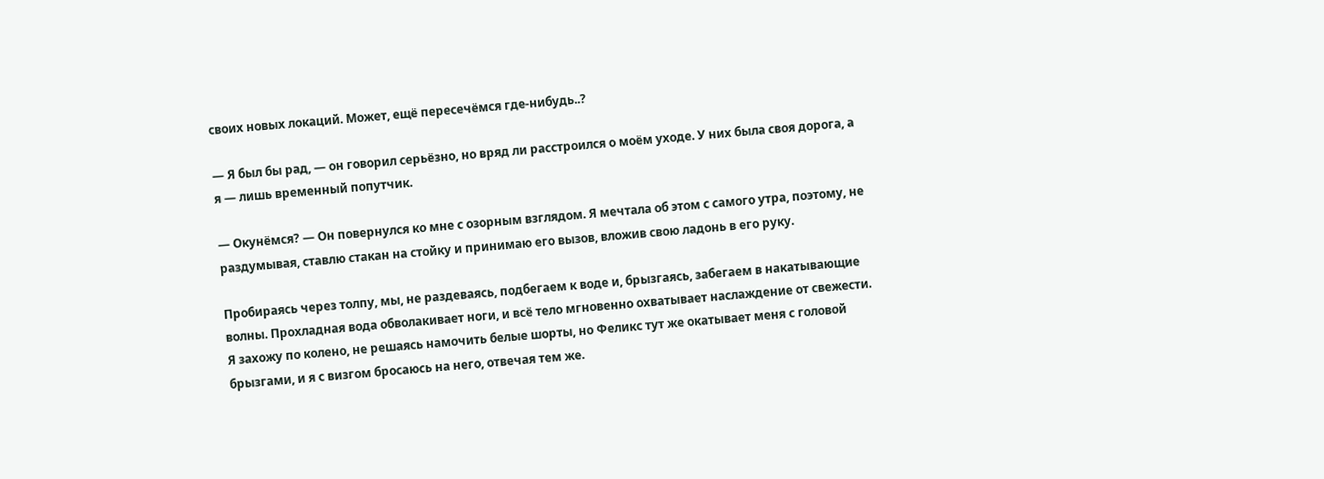своих новых локаций. Может, ещё пересечёмся где-нибудь..?

— Я был бы рад, — он говорил серьёзно, но вряд ли расстроился о моём уходе. У них была своя дорога, а я — лишь временный попутчик.

— Окунёмся? — Он повернулся ко мне с озорным взглядом. Я мечтала об этом с самого утра, поэтому, не раздумывая, ставлю стакан на стойку и принимаю его вызов, вложив свою ладонь в его руку.

Пробираясь через толпу, мы, не раздеваясь, подбегаем к воде и, брызгаясь, забегаем в накатывающие волны. Прохладная вода обволакивает ноги, и всё тело мгновенно охватывает наслаждение от свежести. Я захожу по колено, не решаясь намочить белые шорты, но Феликс тут же окатывает меня с головой брызгами, и я с визгом бросаюсь на него, отвечая тем же.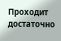Проходит достаточно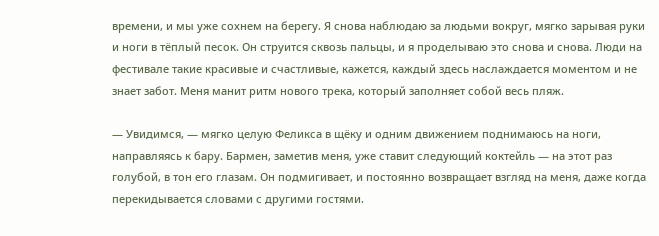времени, и мы уже сохнем на берегу. Я снова наблюдаю за людьми вокруг, мягко зарывая руки и ноги в тёплый песок. Он струится сквозь пальцы, и я проделываю это снова и снова. Люди на фестивале такие красивые и счастливые, кажется, каждый здесь наслаждается моментом и не знает забот. Меня манит ритм нового трека, который заполняет собой весь пляж.

— Увидимся, — мягко целую Феликса в щёку и одним движением поднимаюсь на ноги, направляясь к бару. Бармен, заметив меня, уже ставит следующий коктейль — на этот раз голубой, в тон его глазам. Он подмигивает, и постоянно возвращает взгляд на меня, даже когда перекидывается словами с другими гостями.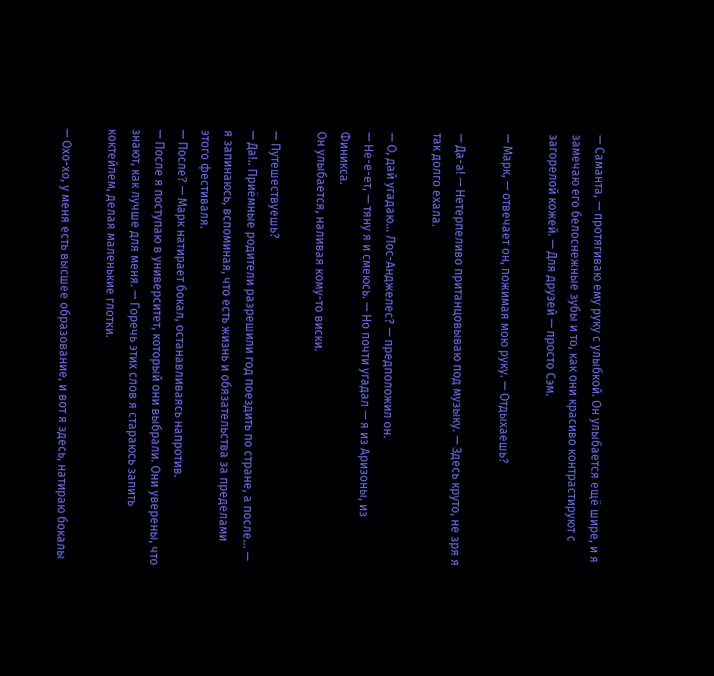— Саманта, — протягиваю ему руку с улыбкой. Он улыбается ещё шире, и я замечаю его белоснежные зубы и то, как они красиво контрастируют с загорелой кожей. — Для друзей — просто Сэм.

— Марк, — отвечает он, пожимая мою руку. — Отдыхаешь?

— Да-а! — Нетерпеливо пританцовываю под музыку. — Здесь круто, не зря я так долго ехала.

— О, дай угадаю... Лос-Анджелес? — предположил он.
— Не-е-ет, — тяну я и смеюсь. — Но почти угадал — я из Аризоны, из Финикса.
Он улыбается, наливая кому-то виски.

— Путешествуешь?
— Да!.. Приёмные родители разрешили год поездить по стране, а после... — я запинаюсь, вспоминая, что есть жизнь и обязательства за пределами этого фестиваля.
— После? — Марк натирает бокал, останавливаясь напротив.
— После я поступаю в университет, который они выбрали. Они уверены, что знают, как лучше для меня. — Горечь этих слов я стараюсь запить коктейлем, делая маленькие глотки.

— Охо-хо, у меня есть высшее образование, и вот я здесь, натираю бокалы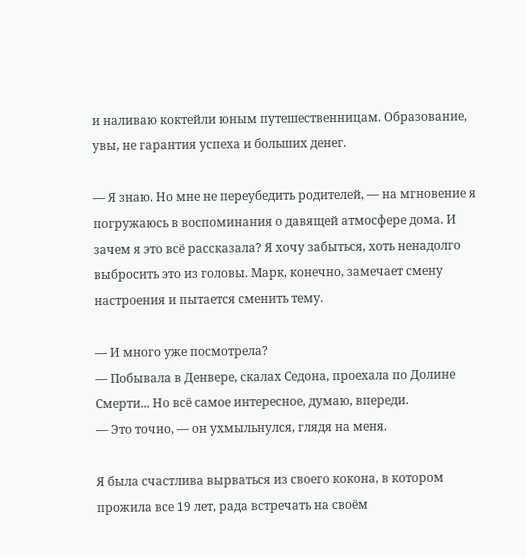и наливаю коктейли юным путешественницам. Образование, увы, не гарантия успеха и больших денег.

— Я знаю. Но мне не переубедить родителей, — на мгновение я погружаюсь в воспоминания о давящей атмосфере дома. И зачем я это всё рассказала? Я хочу забыться, хоть ненадолго выбросить это из головы. Марк, конечно, замечает смену настроения и пытается сменить тему.

— И много уже посмотрела?
— Побывала в Денвере, скалах Седона, проехала по Долине Смерти... Но всё самое интересное, думаю, впереди.
— Это точно, — он ухмыльнулся, глядя на меня.

Я была счастлива вырваться из своего кокона, в котором прожила все 19 лет, рада встречать на своём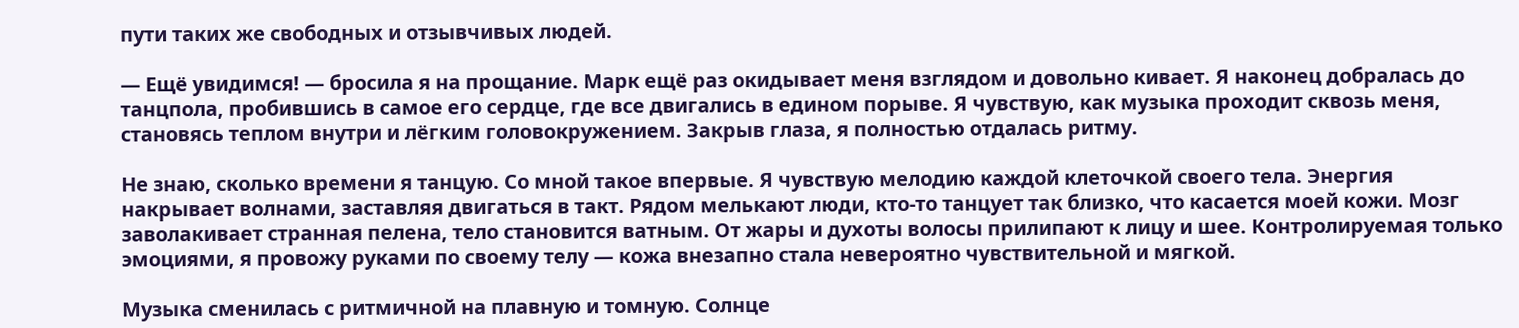пути таких же свободных и отзывчивых людей.

— Ещё увидимся! — бросила я на прощание. Марк ещё раз окидывает меня взглядом и довольно кивает. Я наконец добралась до танцпола, пробившись в самое его сердце, где все двигались в едином порыве. Я чувствую, как музыка проходит сквозь меня, становясь теплом внутри и лёгким головокружением. Закрыв глаза, я полностью отдалась ритму.

Не знаю, сколько времени я танцую. Со мной такое впервые. Я чувствую мелодию каждой клеточкой своего тела. Энергия накрывает волнами, заставляя двигаться в такт. Рядом мелькают люди, кто-то танцует так близко, что касается моей кожи. Мозг заволакивает странная пелена, тело становится ватным. От жары и духоты волосы прилипают к лицу и шее. Контролируемая только эмоциями, я провожу руками по своему телу — кожа внезапно стала невероятно чувствительной и мягкой.

Музыка сменилась с ритмичной на плавную и томную. Солнце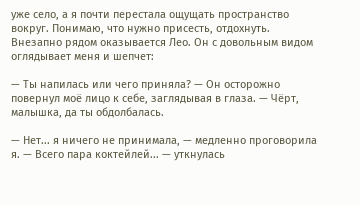уже село, а я почти перестала ощущать пространство вокруг. Понимаю, что нужно присесть, отдохнуть. Внезапно рядом оказывается Лео. Он с довольным видом оглядывает меня и шепчет:

— Ты напилась или чего приняла? — Он осторожно повернул моё лицо к себе, заглядывая в глаза. — Чёрт, малышка, да ты обдолбалась.

— Нет... я ничего не принимала, — медленно проговорила я. — Всего пара коктейлей... — уткнулась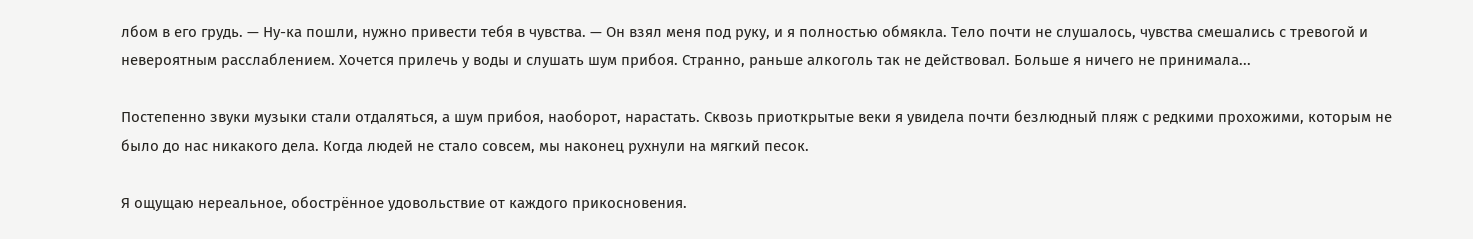лбом в его грудь. — Ну-ка пошли, нужно привести тебя в чувства. — Он взял меня под руку, и я полностью обмякла. Тело почти не слушалось, чувства смешались с тревогой и невероятным расслаблением. Хочется прилечь у воды и слушать шум прибоя. Странно, раньше алкоголь так не действовал. Больше я ничего не принимала...

Постепенно звуки музыки стали отдаляться, а шум прибоя, наоборот, нарастать. Сквозь приоткрытые веки я увидела почти безлюдный пляж с редкими прохожими, которым не было до нас никакого дела. Когда людей не стало совсем, мы наконец рухнули на мягкий песок.

Я ощущаю нереальное, обострённое удовольствие от каждого прикосновения.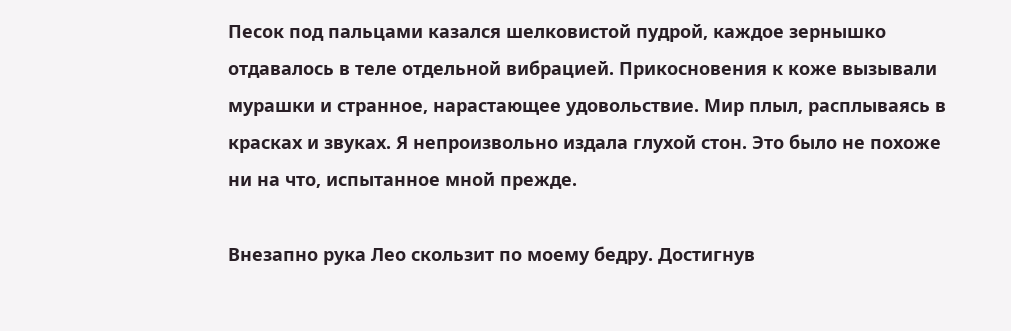Песок под пальцами казался шелковистой пудрой, каждое зернышко отдавалось в теле отдельной вибрацией. Прикосновения к коже вызывали мурашки и странное, нарастающее удовольствие. Мир плыл, расплываясь в красках и звуках. Я непроизвольно издала глухой стон. Это было не похоже ни на что, испытанное мной прежде.

Внезапно рука Лео скользит по моему бедру. Достигнув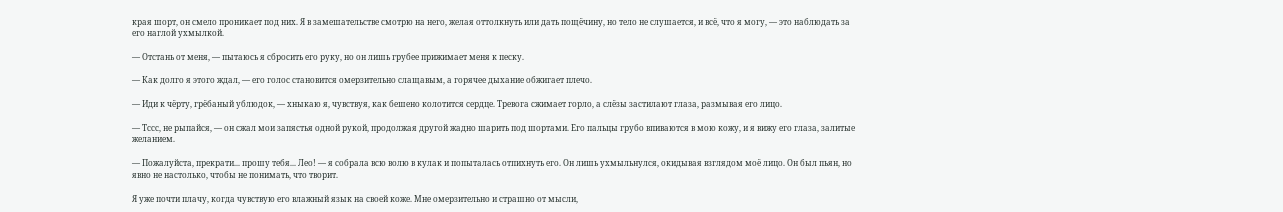края шорт, он смело проникает под них. Я в замешательстве смотрю на него, желая оттолкнуть или дать пощёчину, но тело не слушается, и всё, что я могу, — это наблюдать за его наглой ухмылкой.

— Отстань от меня, — пытаюсь я сбросить его руку, но он лишь грубее прижимает меня к песку.

— Как долго я этого ждал, — его голос становится омерзительно слащавым, а горячее дыхание обжигает плечо.

— Иди к чёрту, грёбаный ублюдок, — хныкаю я, чувствуя, как бешено колотится сердце. Тревога сжимает горло, а слёзы застилают глаза, размывая его лицо.

— Тссс, не рыпайся, — он сжал мои запястья одной рукой, продолжая другой жадно шарить под шортами. Его пальцы грубо впиваются в мою кожу, и я вижу его глаза, залитые желанием.

— Пожалуйста, прекрати... прошу тебя... Лео! — я собрала всю волю в кулак и попыталась отпихнуть его. Он лишь ухмыльнулся, окидывая взглядом моё лицо. Он был пьян, но явно не настолько, чтобы не понимать, что творит.

Я уже почти плачу, когда чувствую его влажный язык на своей коже. Мне омерзительно и страшно от мысли,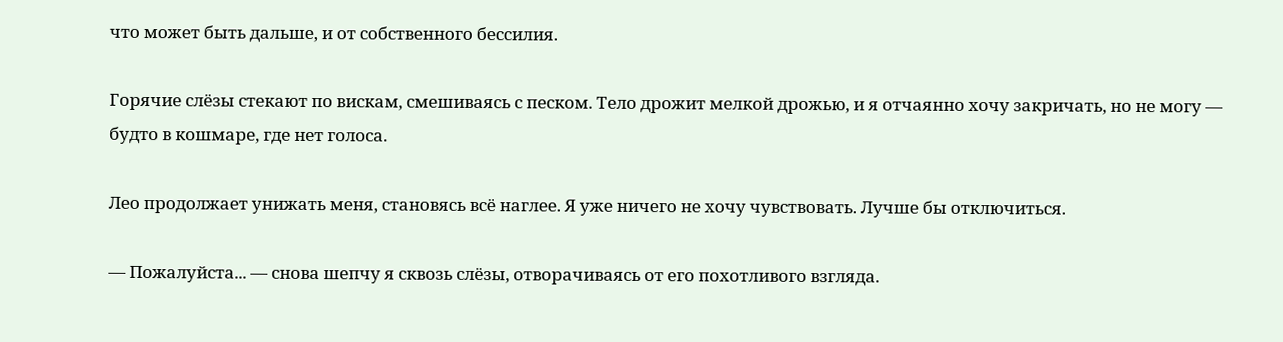что может быть дальше, и от собственного бессилия.

Горячие слёзы стекают по вискам, смешиваясь с песком. Тело дрожит мелкой дрожью, и я отчаянно хочу закричать, но не могу — будто в кошмаре, где нет голоса.

Лео продолжает унижать меня, становясь всё наглее. Я уже ничего не хочу чувствовать. Лучше бы отключиться.

— Пожалуйста... — снова шепчу я сквозь слёзы, отворачиваясь от его похотливого взгляда.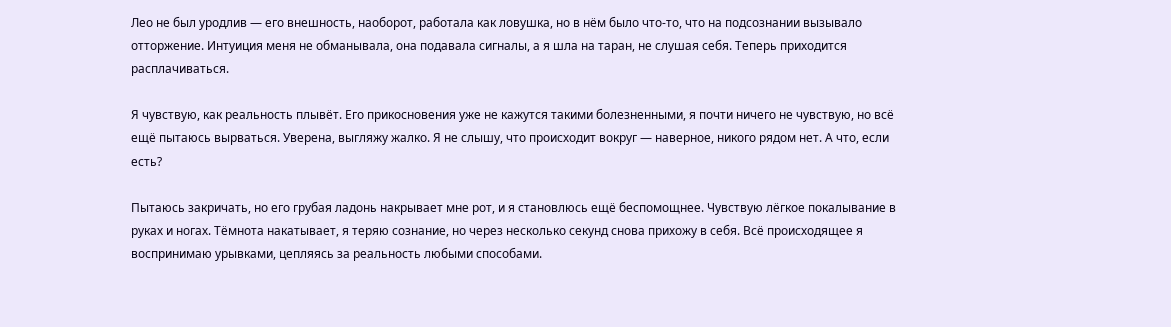Лео не был уродлив — его внешность, наоборот, работала как ловушка, но в нём было что-то, что на подсознании вызывало отторжение. Интуиция меня не обманывала, она подавала сигналы, а я шла на таран, не слушая себя. Теперь приходится расплачиваться.

Я чувствую, как реальность плывёт. Его прикосновения уже не кажутся такими болезненными, я почти ничего не чувствую, но всё ещё пытаюсь вырваться. Уверена, выгляжу жалко. Я не слышу, что происходит вокруг — наверное, никого рядом нет. А что, если есть?

Пытаюсь закричать, но его грубая ладонь накрывает мне рот, и я становлюсь ещё беспомощнее. Чувствую лёгкое покалывание в руках и ногах. Тёмнота накатывает, я теряю сознание, но через несколько секунд снова прихожу в себя. Всё происходящее я воспринимаю урывками, цепляясь за реальность любыми способами.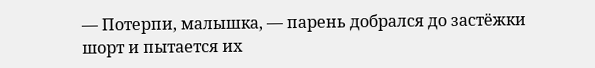— Потерпи, малышка, — парень добрался до застёжки шорт и пытается их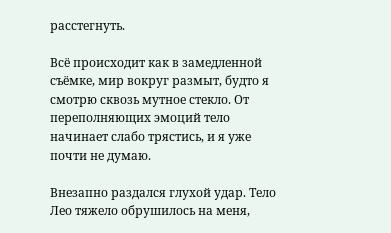расстегнуть.

Всё происходит как в замедленной съёмке, мир вокруг размыт, будто я смотрю сквозь мутное стекло. От переполняющих эмоций тело начинает слабо трястись, и я уже почти не думаю.

Внезапно раздался глухой удар. Тело Лео тяжело обрушилось на меня,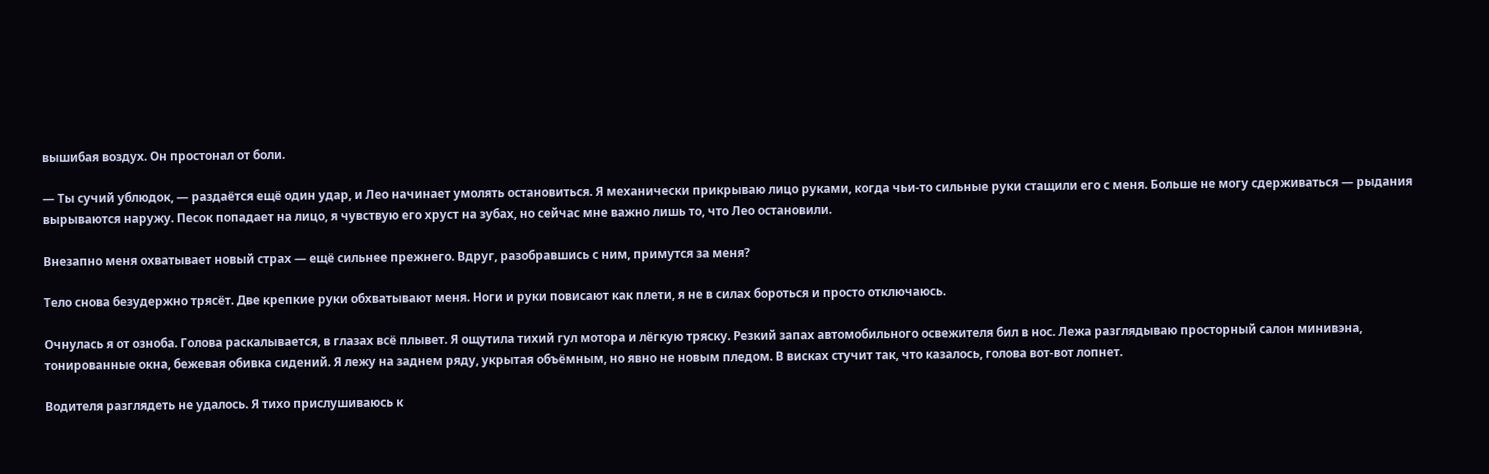вышибая воздух. Он простонал от боли.

— Ты сучий ублюдок, — раздаётся ещё один удар, и Лео начинает умолять остановиться. Я механически прикрываю лицо руками, когда чьи-то сильные руки стащили его с меня. Больше не могу сдерживаться — рыдания вырываются наружу. Песок попадает на лицо, я чувствую его хруст на зубах, но сейчас мне важно лишь то, что Лео остановили.

Внезапно меня охватывает новый страх — ещё сильнее прежнего. Вдруг, разобравшись с ним, примутся за меня?

Тело снова безудержно трясёт. Две крепкие руки обхватывают меня. Ноги и руки повисают как плети, я не в силах бороться и просто отключаюсь.

Очнулась я от озноба. Голова раскалывается, в глазах всё плывет. Я ощутила тихий гул мотора и лёгкую тряску. Резкий запах автомобильного освежителя бил в нос. Лежа разглядываю просторный салон минивэна, тонированные окна, бежевая обивка сидений. Я лежу на заднем ряду, укрытая объёмным, но явно не новым пледом. В висках стучит так, что казалось, голова вот-вот лопнет.

Водителя разглядеть не удалось. Я тихо прислушиваюсь к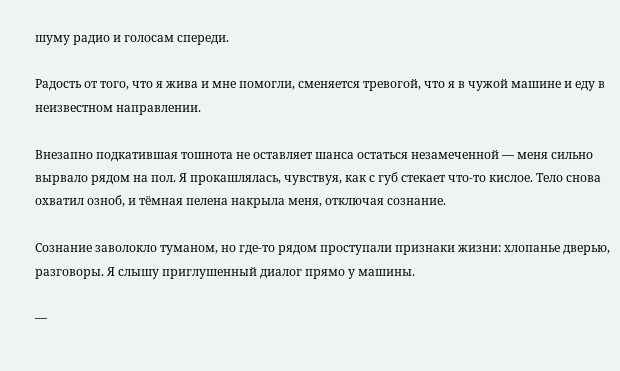шуму радио и голосам спереди.

Радость от того, что я жива и мне помогли, сменяется тревогой, что я в чужой машине и еду в неизвестном направлении.

Внезапно подкатившая тошнота не оставляет шанса остаться незамеченной — меня сильно вырвало рядом на пол. Я прокашлялась, чувствуя, как с губ стекает что-то кислое. Тело снова охватил озноб, и тёмная пелена накрыла меня, отключая сознание.

Сознание заволокло туманом, но где-то рядом проступали признаки жизни: хлопанье дверью, разговоры. Я слышу приглушенный диалог прямо у машины.

—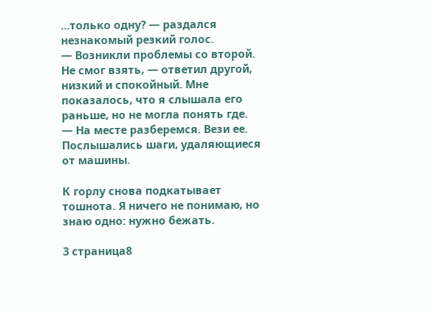...только одну? — раздался незнакомый резкий голос.
— Возникли проблемы со второй. Не смог взять, — ответил другой, низкий и спокойный. Мне показалось, что я слышала его раньше, но не могла понять где.
— На месте разберемся. Вези ее. Послышались шаги, удаляющиеся от машины.

К горлу снова подкатывает тошнота. Я ничего не понимаю, но знаю одно: нужно бежать.

3 страница8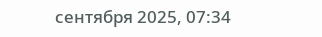сентября 2025, 07:34